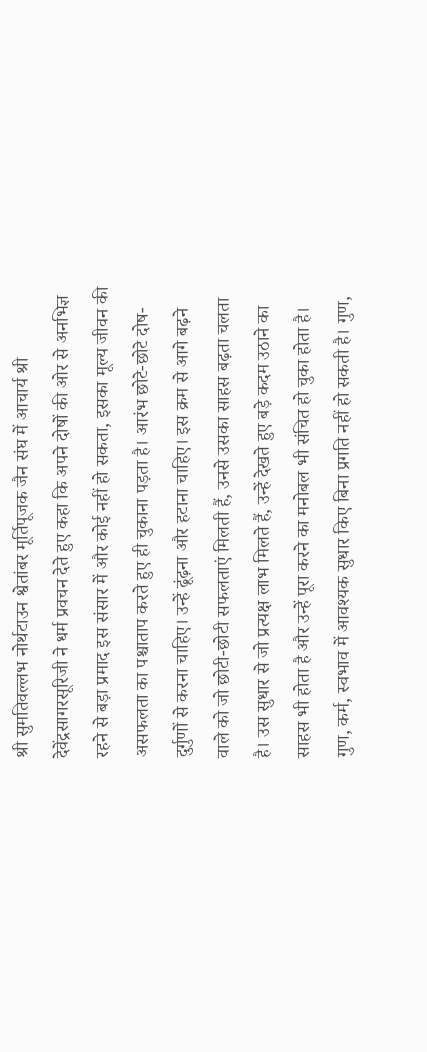श्री सुमतिवल्लभ नोर्थटाउन श्वेतांबर मूर्तिपूजक जैन संघ में आचार्य श्री देवेंद्रसागरसूरिजी ने धर्म प्रवचन देते हुए कहा कि अपने दोषों की ओर से अनभिज्ञ रहने से बड़ा प्रमाद इस संसार में और कोई नहीं हो सकता, इसका मूल्य जीवन की असफलता का पश्चाताप करते हुए ही चुकाना पड़ता है। आरंभ छोटे-छोटे दोष- दुर्गुणों से करना चाहिए। उन्हें ढूंढ़ना और हटाना चाहिए। इस क्रम से आगे बढ़ने वाले को जो छोटी-छोटी सफलताएं मिलती हैं, उनसे उसका साहस बढ़ता चलता है। उस सुधार से जो प्रत्यक्ष लाभ मिलते हैं, उन्हें देखते हुए बड़े कदम उठाने का साहस भी होता है और उन्हें पूरा करने का मनोबल भी संचित हो चुका होता है। गुण, कर्म, स्वभाव में आवश्यक सुधार किए बिना प्रगति नहीं हो सकती है। गुण,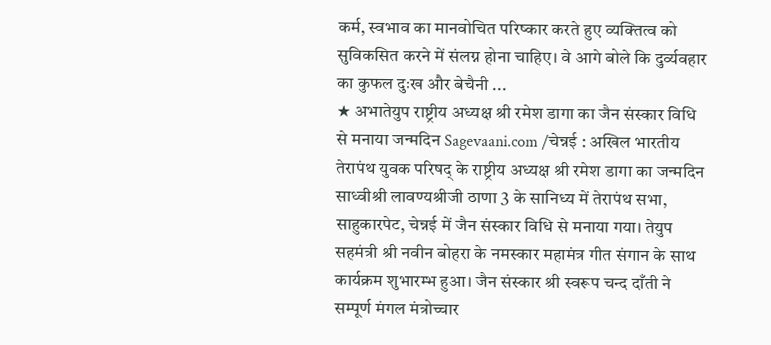कर्म, स्वभाव का मानवोचित परिष्कार करते हुए व्यक्तित्व को सुविकसित करने में संलग्न होना चाहिए। वे आगे बोले कि दुर्व्यवहार का कुफल दुःख और बेचैनी ...
★ अभातेयुप राष्ट्रीय अध्यक्ष श्री रमेश डागा का जैन संस्कार विधि से मनाया जन्मदिन Sagevaani.com /चेन्नई : अखिल भारतीय तेरापंथ युवक परिषद् के राष्ट्रीय अध्यक्ष श्री रमेश डागा का जन्मदिन साध्वीश्री लावण्यश्रीजी ठाणा 3 के सानिध्य में तेरापंथ सभा, साहुकारपेट, चेन्नई में जैन संस्कार विधि से मनाया गया। तेयुप सहमंत्री श्री नवीन बोहरा के नमस्कार महामंत्र गीत संगान के साथ कार्यक्रम शुभारम्भ हुआ। जैन संस्कार श्री स्वरूप चन्द दाँती ने सम्पूर्ण मंगल मंत्रोच्चार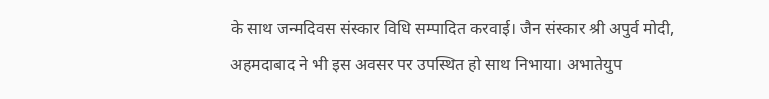के साथ जन्मदिवस संस्कार विधि सम्पादित करवाई। जैन संस्कार श्री अपुर्व मोदी, अहमदाबाद ने भी इस अवसर पर उपस्थित हो साथ निभाया। अभातेयुप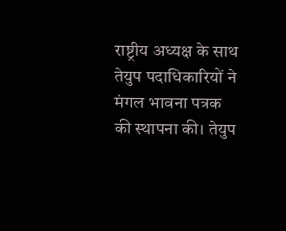राष्ट्रीय अध्यक्ष के साथ तेयुप पदाधिकारियों ने मंगल भावना पत्रक की स्थापना की। तेयुप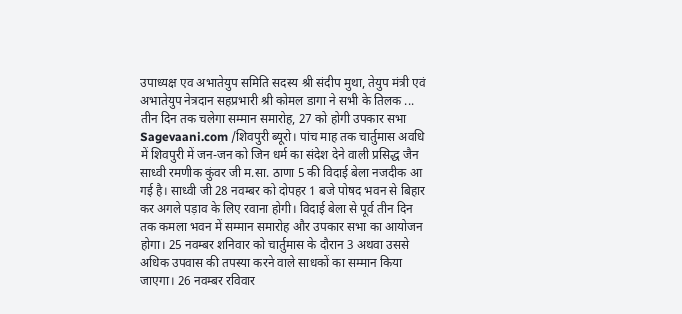उपाध्यक्ष एव अभातेयुप समिति सदस्य श्री संदीप मुथा, तेयुप मंत्री एवं अभातेयुप नेत्रदान सहप्रभारी श्री कोमल डागा ने सभी के तिलक ...
तीन दिन तक चलेगा सम्मान समारोह, 27 को होगी उपकार सभा Sagevaani.com /शिवपुरी ब्यूरो। पांच माह तक चार्तुमास अवधि में शिवपुरी में जन-जन को जिन धर्म का संदेश देने वाली प्रसिद्ध जैन साध्वी रमणीक कुंवर जी म.सा. ठाणा 5 की विदाई बेला नजदीक आ गई है। साध्वी जी 28 नवम्बर को दोपहर 1 बजे पोषद भवन से बिहार कर अगले पड़ाव के लिए रवाना होगी। विदाई बेला से पूर्व तीन दिन तक कमला भवन में सम्मान समारोह और उपकार सभा का आयोजन होगा। 25 नवम्बर शनिवार को चार्तुमास के दौरान 3 अथवा उससे अधिक उपवास की तपस्या करने वाले साधकों का सम्मान किया जाएगा। 26 नवम्बर रविवार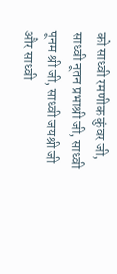को साध्वी रमणीक कुंवर जी, साध्वी नूतन प्रभाश्री जी, साध्वी पूनम श्री जी, साध्वी जयश्री जी और साध्वी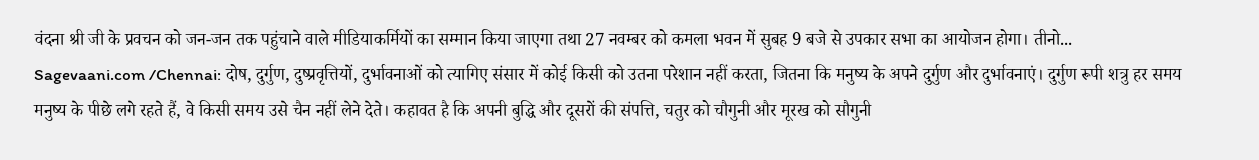वंदना श्री जी के प्रवचन को जन-जन तक पहुंचाने वाले मीडियाकर्मियों का सम्मान किया जाएगा तथा 27 नवम्बर को कमला भवन में सुबह 9 बजे से उपकार सभा का आयोजन होगा। तीनो...
Sagevaani.com /Chennai: दोष, दुर्गुण, दुष्प्रवृत्तियों, दुर्भावनाओं को त्यागिए संसार में कोई किसी को उतना परेशान नहीं करता, जितना कि मनुष्य के अपने दुर्गुण और दुर्भावनाएं। दुर्गुण रूपी शत्रु हर समय मनुष्य के पीछे लगे रहते हैं, वे किसी समय उसे चैन नहीं लेने देते। कहावत है कि अपनी बुद्धि और दूसरों की संपत्ति, चतुर को चौगुनी और मूरख को सौगुनी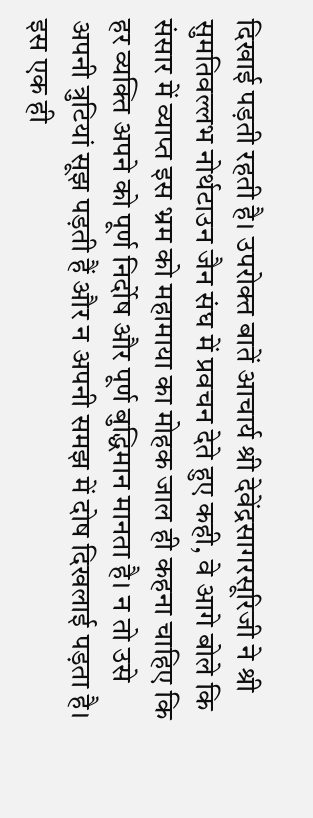दिखाई पड़ती रहती है। उपरोक्त बातें आचार्य श्री देवेंद्रसागरसूरिजी ने श्री सुमतिवल्लभ नोर्थटाउन जैन संघ में प्रवचन देते हुए कही, वे आगे बोले कि संसार में व्याप्त इस भ्रम को महामाया का मोहक जाल ही कहना चाहिए कि हर व्यक्ति अपने को पूर्ण निर्दोष और पूर्ण बुद्धिमान मानता है। न तो उसे अपनी त्रुटियां सूझ पड़ती हैं और न अपनी समझ में दोष दिखलाई पड़ता है। इस एक ही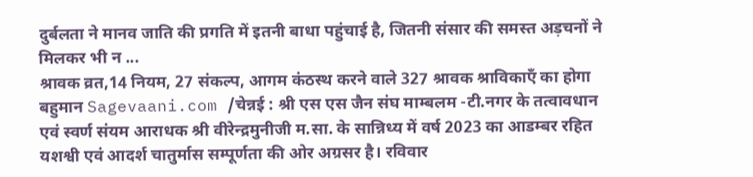दुर्बलता ने मानव जाति की प्रगति में इतनी बाधा पहुंचाई है, जितनी संसार की समस्त अड़चनों ने मिलकर भी न ...
श्रावक व्रत,14 नियम, 27 संकल्प, आगम कंठस्थ करने वाले 327 श्रावक श्राविकाएँ का होगा बहुमान Sagevaani.com /चेन्नई : श्री एस एस जैन संघ माम्बलम -टी.नगर के तत्वावधान एवं स्वर्ण संयम आराधक श्री वीरेन्द्रमुनीजी म.सा. के सान्निध्य में वर्ष 2023 का आडम्बर रहित यशश्वी एवं आदर्श चातुर्मास सम्पूर्णता की ओर अग्रसर है। रविवार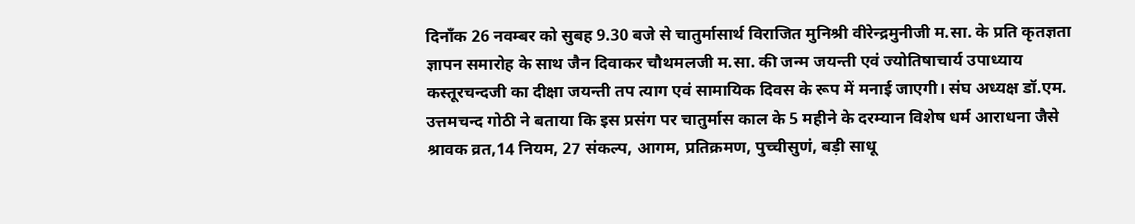दिनाँक 26 नवम्बर को सुबह 9.30 बजे से चातुर्मासार्थ विराजित मुनिश्री वीरेन्द्रमुनीजी म.सा. के प्रति कृतज्ञता ज्ञापन समारोह के साथ जैन दिवाकर चौथमलजी म.सा. की जन्म जयन्ती एवं ज्योतिषाचार्य उपाध्याय कस्तूरचन्दजी का दीक्षा जयन्ती तप त्याग एवं सामायिक दिवस के रूप में मनाई जाएगी। संघ अध्यक्ष डॉ.एम. उत्तमचन्द गोठी ने बताया कि इस प्रसंग पर चातुर्मास काल के 5 महीने के दरम्यान विशेष धर्म आराधना जैसे श्रावक व्रत,14 नियम, 27 संकल्प, आगम, प्रतिक्रमण, पुच्चीसुणं, बड़ी साधू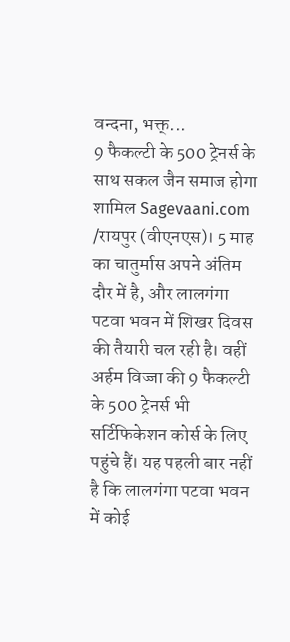वन्दना, भक्त्...
9 फैकल्टी के 500 ट्रेनर्स के साथ सकल जैन समाज होगा शामिल Sagevaani.com /रायपुर (वीएनएस)। 5 माह का चातुर्मास अपने अंतिम दौर में है, और लालगंगा पटवा भवन में शिखर दिवस की तैयारी चल रही है। वहीं अर्हम विज्जा की 9 फैकल्टी के 500 ट्रेनर्स भी सर्टिफिकेशन कोर्स के लिए पहुंचे हैं। यह पहली बार नहीं है कि लालगंगा पटवा भवन में कोई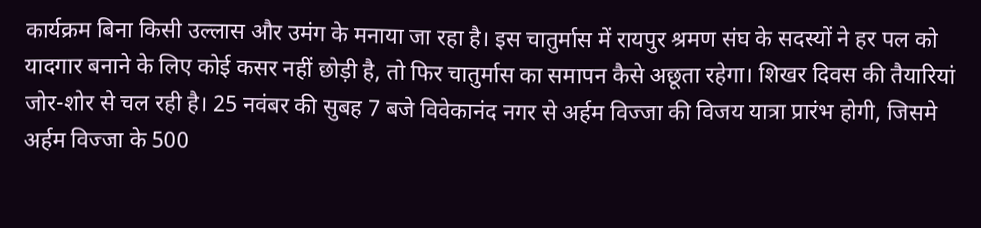कार्यक्रम बिना किसी उल्लास और उमंग के मनाया जा रहा है। इस चातुर्मास में रायपुर श्रमण संघ के सदस्यों ने हर पल को यादगार बनाने के लिए कोई कसर नहीं छोड़ी है, तो फिर चातुर्मास का समापन कैसे अछूता रहेगा। शिखर दिवस की तैयारियां जोर-शोर से चल रही है। 25 नवंबर की सुबह 7 बजे विवेकानंद नगर से अर्हम विज्जा की विजय यात्रा प्रारंभ होगी, जिसमे अर्हम विज्जा के 500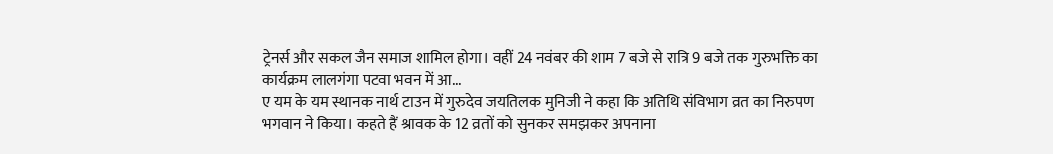ट्रेनर्स और सकल जैन समाज शामिल होगा। वहीं 24 नवंबर की शाम 7 बजे से रात्रि 9 बजे तक गुरुभक्ति का कार्यक्रम लालगंगा पटवा भवन में आ...
ए यम के यम स्थानक नार्थ टाउन में गुरुदेव जयतिलक मुनिजी ने कहा कि अतिथि संविभाग व्रत का निरुपण भगवान ने किया। कहते हैं श्रावक के 12 व्रतों को सुनकर समझकर अपनाना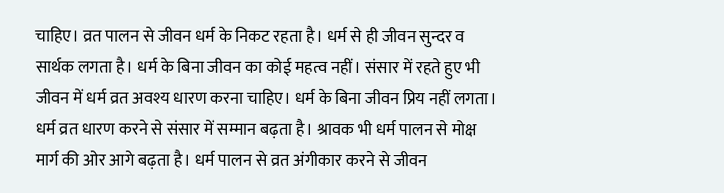चाहिए। व्रत पालन से जीवन धर्म के निकट रहता है। धर्म से ही जीवन सुन्दर व सार्थक लगता है। धर्म के बिना जीवन का कोई महत्व नहीं। संसार में रहते हुए भी जीवन में धर्म व्रत अवश्य धारण करना चाहिए। धर्म के बिना जीवन प्रिय नहीं लगता। धर्म व्रत धारण करने से संसार में सम्मान बढ़ता है। श्रावक भी धर्म पालन से मोक्ष मार्ग की ओर आगे बढ़ता है। धर्म पालन से व्रत अंगीकार करने से जीवन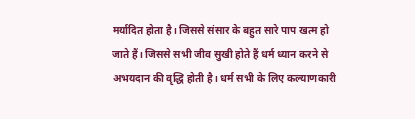मर्यादित होता है। जिससे संसार के बहुत सारे पाप खत्म हो जाते हैं। जिससे सभी जीव सुखी होते हैं धर्म ध्यान करने से अभयदान की वृद्धि होती है। धर्म सभी के लिए कल्याणकारी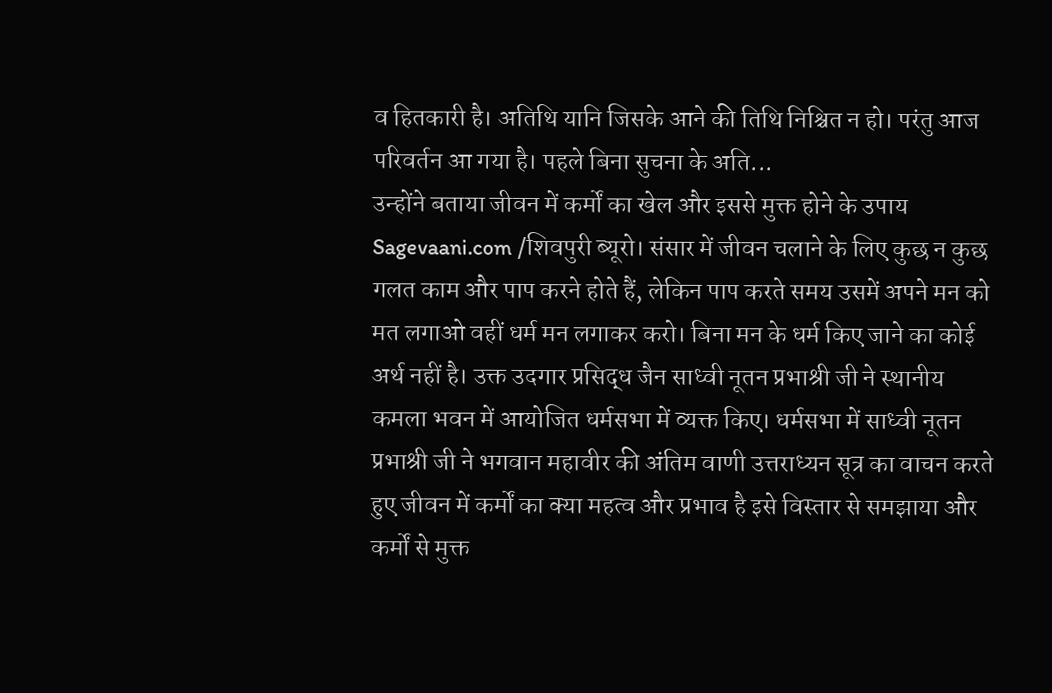व हितकारी है। अतिथि यानि जिसके आने की तिथि निश्चित न हो। परंतु आज परिवर्तन आ गया है। पहले बिना सुचना के अति...
उन्होंने बताया जीवन में कर्मों का खेल और इससे मुक्त होने के उपाय Sagevaani.com /शिवपुरी ब्यूरो। संसार में जीवन चलाने के लिए कुछ न कुछ गलत काम और पाप करने होते हैं, लेकिन पाप करते समय उसमें अपने मन को मत लगाओ वहीं धर्म मन लगाकर करो। बिना मन के धर्म किए जाने का कोई अर्थ नहीं है। उक्त उदगार प्रसिद्ध जैन साध्वी नूतन प्रभाश्री जी ने स्थानीय कमला भवन में आयोजित धर्मसभा में व्यक्त किए। धर्मसभा में साध्वी नूतन प्रभाश्री जी ने भगवान महावीर की अंतिम वाणी उत्तराध्यन सूत्र का वाचन करते हुए जीवन में कर्मों का क्या महत्व और प्रभाव है इसे विस्तार से समझाया और कर्मों से मुक्त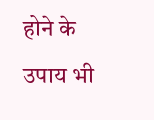होने के उपाय भी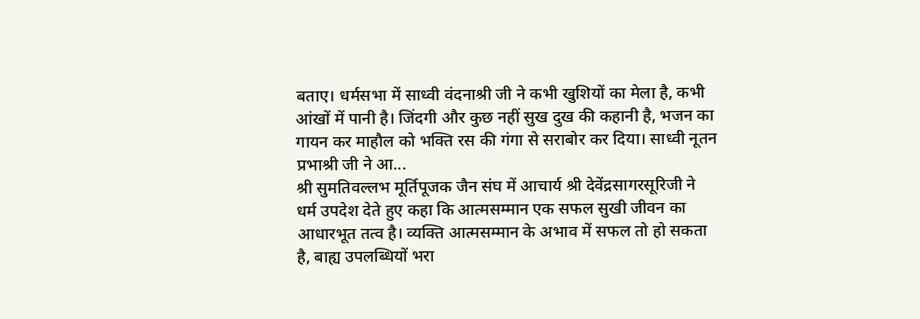बताए। धर्मसभा में साध्वी वंदनाश्री जी ने कभी खुशियों का मेला है, कभी आंखों में पानी है। जिंदगी और कुछ नहीं सुख दुख की कहानी है, भजन का गायन कर माहौल को भक्ति रस की गंगा से सराबोर कर दिया। साध्वी नूतन प्रभाश्री जी ने आ...
श्री सुमतिवल्लभ मूर्तिपूजक जैन संघ में आचार्य श्री देवेंद्रसागरसूरिजी ने धर्म उपदेश देते हुए कहा कि आत्मसम्मान एक सफल सुखी जीवन का आधारभूत तत्व है। व्यक्ति आत्मसम्मान के अभाव में सफल तो हो सकता है, बाह्य उपलब्धियों भरा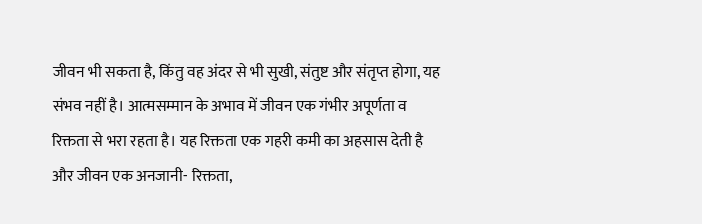जीवन भी सकता है, किंतु वह अंदर से भी सुखी, संतुष्ट और संतृप्त होगा, यह संभव नहीं है। आत्मसम्मान के अभाव में जीवन एक गंभीर अपूर्णता व रिक्तता से भरा रहता है। यह रिक्तता एक गहरी कमी का अहसास देती है और जीवन एक अनजानी- रिक्तता,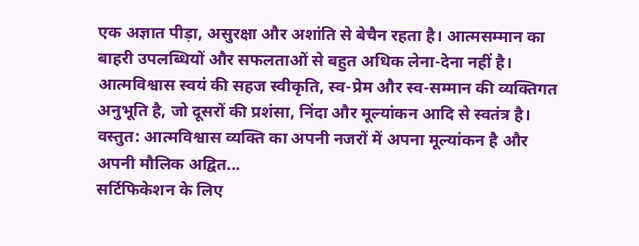एक अज्ञात पीड़ा, असुरक्षा और अशांति से बेचैन रहता है। आत्मसम्मान का बाहरी उपलब्धियों और सफलताओं से बहुत अधिक लेना-देना नहीं है। आत्मविश्वास स्वयं की सहज स्वीकृति, स्व-प्रेम और स्व-सम्मान की व्यक्तिगत अनुभूति है, जो दूसरों की प्रशंसा, निंदा और मूल्यांकन आदि से स्वतंत्र है। वस्तुत: आत्मविश्वास व्यक्ति का अपनी नजरों में अपना मूल्यांकन है और अपनी मौलिक अद्वित...
सर्टिफिकेशन के लिए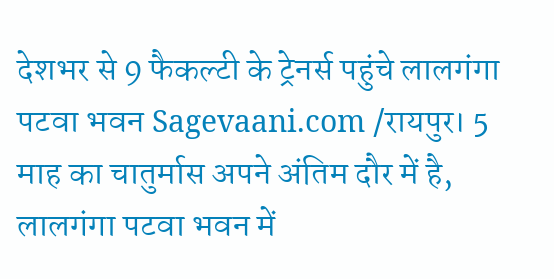देशभर से 9 फैकल्टी के ट्रेनर्स पहुंचे लालगंगा पटवा भवन Sagevaani.com /रायपुर। 5 माह का चातुर्मास अपने अंतिम दौर में है, लालगंगा पटवा भवन में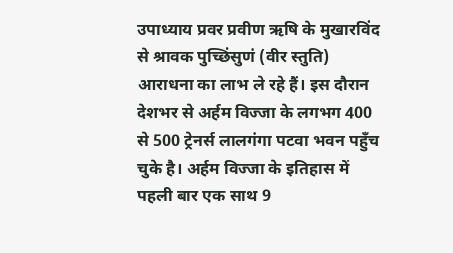उपाध्याय प्रवर प्रवीण ऋषि के मुखारविंद से श्रावक पुच्छिंसुणं (वीर स्तुति) आराधना का लाभ ले रहे हैं। इस दौरान देशभर से अर्हम विज्जा के लगभग 400 से 500 ट्रेनर्स लालगंगा पटवा भवन पहुँच चुके है। अर्हम विज्जा के इतिहास में पहली बार एक साथ 9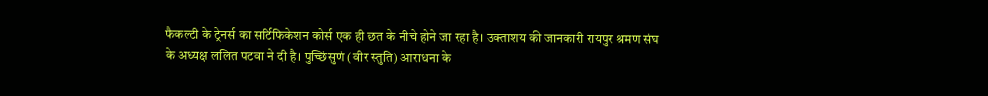फैकल्टी के ट्रेनर्स का सर्टिफिकेशन कोर्स एक ही छत के नीचे होने जा रहा है। उक्ताशय की जानकारी रायपुर श्रमण संघ के अध्यक्ष ललित पटवा ने दी है। पुच्छिंसुणं (वीर स्तुति) आराधना के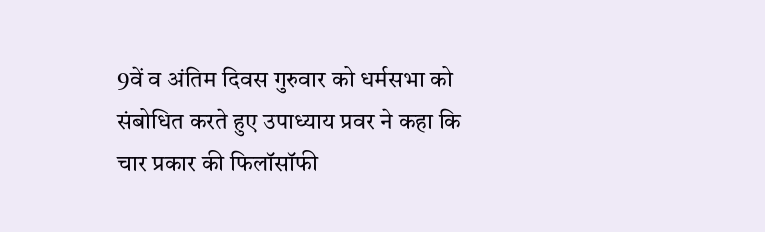9वें व अंतिम दिवस गुरुवार को धर्मसभा को संबोधित करते हुए उपाध्याय प्रवर ने कहा कि चार प्रकार की फिलॉसॉफी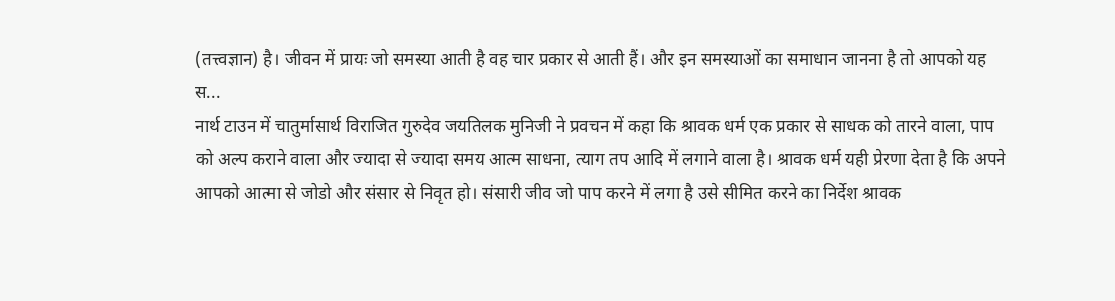(तत्त्वज्ञान) है। जीवन में प्रायः जो समस्या आती है वह चार प्रकार से आती हैं। और इन समस्याओं का समाधान जानना है तो आपको यह स...
नार्थ टाउन में चातुर्मासार्थ विराजित गुरुदेव जयतिलक मुनिजी ने प्रवचन में कहा कि श्रावक धर्म एक प्रकार से साधक को तारने वाला, पाप को अल्प कराने वाला और ज्यादा से ज्यादा समय आत्म साधना, त्याग तप आदि में लगाने वाला है। श्रावक धर्म यही प्रेरणा देता है कि अपने आपको आत्मा से जोडो और संसार से निवृत हो। संसारी जीव जो पाप करने में लगा है उसे सीमित करने का निर्देश श्रावक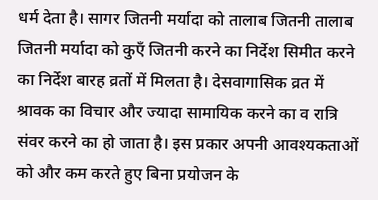धर्म देता है। सागर जितनी मर्यादा को तालाब जितनी तालाब जितनी मर्यादा को कुएँ जितनी करने का निर्देश सिमीत करने का निर्देश बारह व्रतों में मिलता है। देसवागासिक व्रत में श्रावक का विचार और ज्यादा सामायिक करने का व रात्रि संवर करने का हो जाता है। इस प्रकार अपनी आवश्यकताओं को और कम करते हुए बिना प्रयोजन के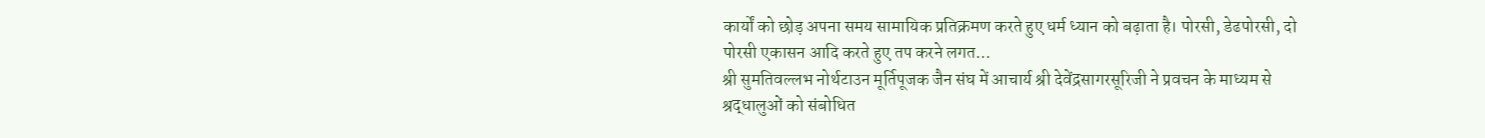कार्यों को छोड़ अपना समय सामायिक प्रतिक्रमण करते हुए धर्म ध्यान को बढ़ाता है। पोरसी, डेढपोरसी, दो पोरसी एकासन आदि करते हुए तप करने लगत...
श्री सुमतिवल्लभ नोर्थटाउन मूर्तिपूजक जैन संघ में आचार्य श्री देवेंद्रसागरसूरिजी ने प्रवचन के माध्यम से श्रद्धालुओं को संबोधित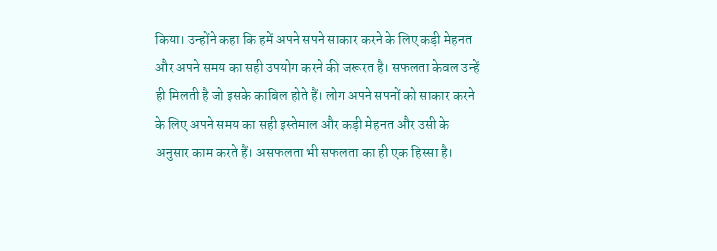किया। उन्होंने कहा कि हमें अपने सपने साकार करने के लिए कड़ी मेहनत और अपने समय का सही उपयोग करने की जरूरत है। सफलता केवल उन्हें ही मिलती है जो इसके काबिल होते हैं। लोग अपने सपनों को साकार करने के लिए अपने समय का सही इस्तेमाल और कड़ी मेहनत और उसी के अनुसार काम करते हैं। असफलता भी सफलता का ही एक हिस्सा है।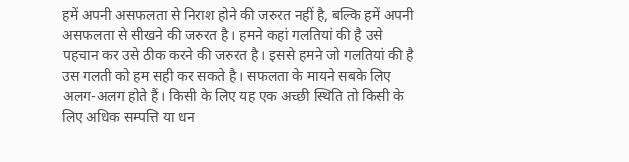हमें अपनी असफलता से निराश होने की जरुरत नहीं है, बल्कि हमें अपनी असफलता से सीखने की जरुरत है। हमने कहां गलतियां की है उसे पहचान कर उसे ठीक करने की जरुरत है। इससे हमने जो गलतियां की है उस गलती को हम सही कर सकते है। सफलता के मायने सबके लिए अलग-अलग होते हैं। किसी के लिए यह एक अच्छी स्थिति तो किसी के लिए अधिक सम्पत्ति या धन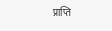प्राप्ति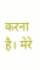करना है। मेरे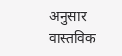अनुसार वास्तविक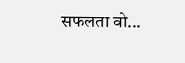सफलता वो...